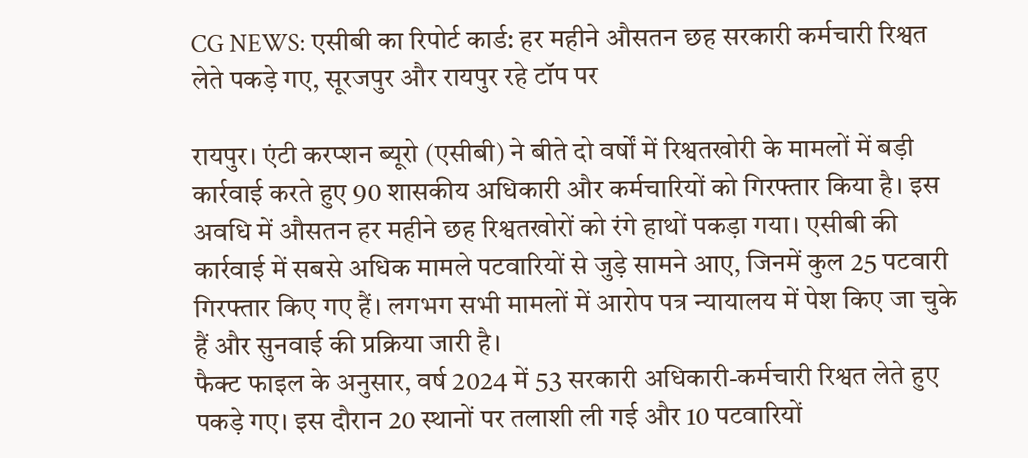CG NEWS: एसीबी का रिपोर्ट कार्ड: हर महीने औसतन छह सरकारी कर्मचारी रिश्वत लेते पकड़े गए, सूरजपुर और रायपुर रहे टॉप पर

रायपुर। एंटी करप्शन ब्यूरो (एसीबी) ने बीते दो वर्षों में रिश्वतखोरी के मामलों में बड़ी कार्रवाई करते हुए 90 शासकीय अधिकारी और कर्मचारियों को गिरफ्तार किया है। इस अवधि में औसतन हर महीने छह रिश्वतखोरों को रंगे हाथों पकड़ा गया। एसीबी की कार्रवाई में सबसे अधिक मामले पटवारियों से जुड़े सामने आए, जिनमें कुल 25 पटवारी गिरफ्तार किए गए हैं। लगभग सभी मामलों में आरोप पत्र न्यायालय में पेश किए जा चुके हैं और सुनवाई की प्रक्रिया जारी है।
फैक्ट फाइल के अनुसार, वर्ष 2024 में 53 सरकारी अधिकारी-कर्मचारी रिश्वत लेते हुए पकड़े गए। इस दौरान 20 स्थानों पर तलाशी ली गई और 10 पटवारियों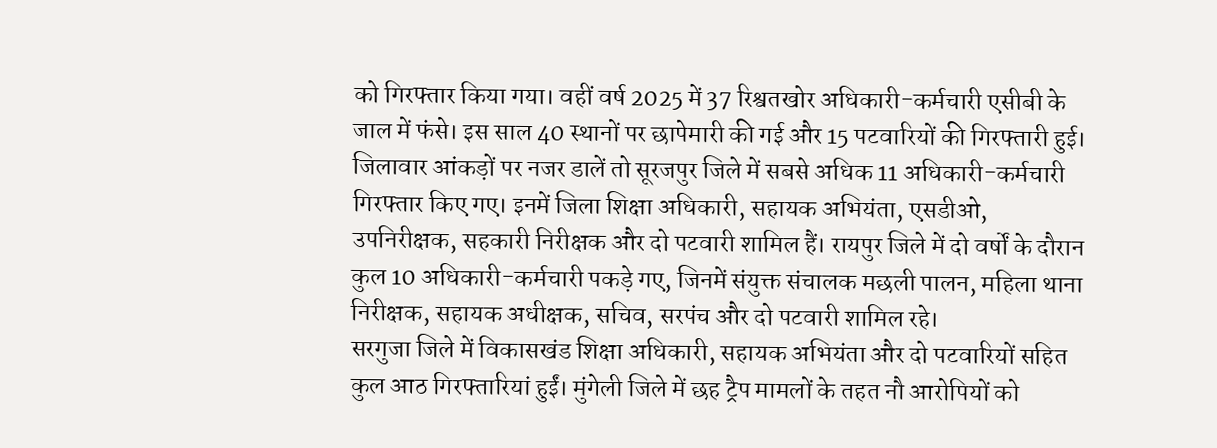को गिरफ्तार किया गया। वहीं वर्ष 2025 में 37 रिश्वतखोर अधिकारी-कर्मचारी एसीबी के जाल में फंसे। इस साल 40 स्थानों पर छापेमारी की गई और 15 पटवारियों की गिरफ्तारी हुई।
जिलावार आंकड़ों पर नजर डालें तो सूरजपुर जिले में सबसे अधिक 11 अधिकारी-कर्मचारी गिरफ्तार किए गए। इनमें जिला शिक्षा अधिकारी, सहायक अभियंता, एसडीओ, उपनिरीक्षक, सहकारी निरीक्षक और दो पटवारी शामिल हैं। रायपुर जिले में दो वर्षों के दौरान कुल 10 अधिकारी-कर्मचारी पकड़े गए, जिनमें संयुक्त संचालक मछली पालन, महिला थाना निरीक्षक, सहायक अधीक्षक, सचिव, सरपंच और दो पटवारी शामिल रहे।
सरगुजा जिले में विकासखंड शिक्षा अधिकारी, सहायक अभियंता और दो पटवारियों सहित कुल आठ गिरफ्तारियां हुईं। मुंगेली जिले में छह ट्रैप मामलों के तहत नौ आरोपियों को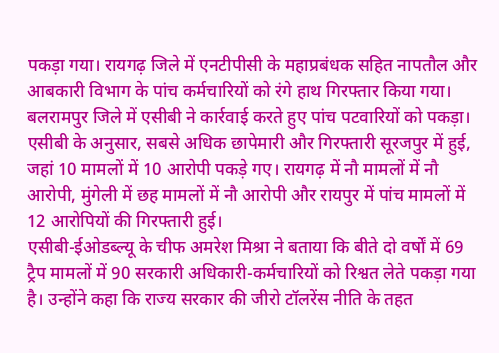पकड़ा गया। रायगढ़ जिले में एनटीपीसी के महाप्रबंधक सहित नापतौल और आबकारी विभाग के पांच कर्मचारियों को रंगे हाथ गिरफ्तार किया गया। बलरामपुर जिले में एसीबी ने कार्रवाई करते हुए पांच पटवारियों को पकड़ा।
एसीबी के अनुसार, सबसे अधिक छापेमारी और गिरफ्तारी सूरजपुर में हुई, जहां 10 मामलों में 10 आरोपी पकड़े गए। रायगढ़ में नौ मामलों में नौ आरोपी, मुंगेली में छह मामलों में नौ आरोपी और रायपुर में पांच मामलों में 12 आरोपियों की गिरफ्तारी हुई।
एसीबी-ईओडब्ल्यू के चीफ अमरेश मिश्रा ने बताया कि बीते दो वर्षों में 69 ट्रैप मामलों में 90 सरकारी अधिकारी-कर्मचारियों को रिश्वत लेते पकड़ा गया है। उन्होंने कहा कि राज्य सरकार की जीरो टॉलरेंस नीति के तहत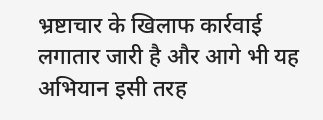भ्रष्टाचार के खिलाफ कार्रवाई लगातार जारी है और आगे भी यह अभियान इसी तरह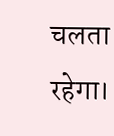चलता रहेगा।